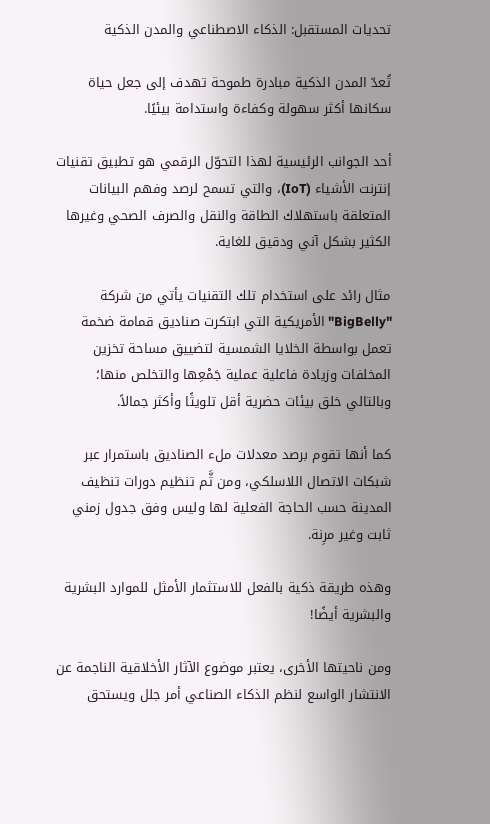تحديات المستقبل: الذكاء الاصطناعي والمدن الذكية

تُعدّ المدن الذكية مبادرة طموحة تهدف إلى جعل حياة سكانها أكثر سهولة وكفاءة واستدامة بيئيًا.

أحد الجوانب الرئيسية لهذا التحوّل الرقمي هو تطبيق تقنيات إنترنت الأشياء (IoT)، والتي تسمح لرصد وفهم البيانات المتعلقة باستهلاك الطاقة والنقل والصرف الصحي وغيرها الكثير بشكل آني ودقيق للغاية.

مثال رائد على استخدام تلك التقنيات يأتي من شركة "BigBelly" الأمريكية التي ابتكرت صناديق قمامة ضخمة تعمل بواسطة الخلايا الشمسية لتضييق مساحة تخزين المخلفات وزيادة فاعلية عملية جَمْعِها والتخلص منها؛ وبالتالي خلق بيئات حضرية أقل تلويثًا وأكثر جمالاً.

كما أنها تقوم برصد معدلات ملء الصناديق باستمرار عبر شبكات الاتصال اللاسلكي، ومن ثَّم تنظيم دورات تنظيف المدينة حسب الحاجة الفعلية لها وليس وفق جدول زمني ثابت وغير مرِنة.

وهذه طريقة ذكية بالفعل للاستثمار الأمثل للموارد البشرية والبشرية أيضًا!

ومن ناحيتها الأخرى، يعتبر موضوع الآثار الأخلاقية الناجمة عن الانتشار الواسع لنظم الذكاء الصناعي أمر جلل ويستحق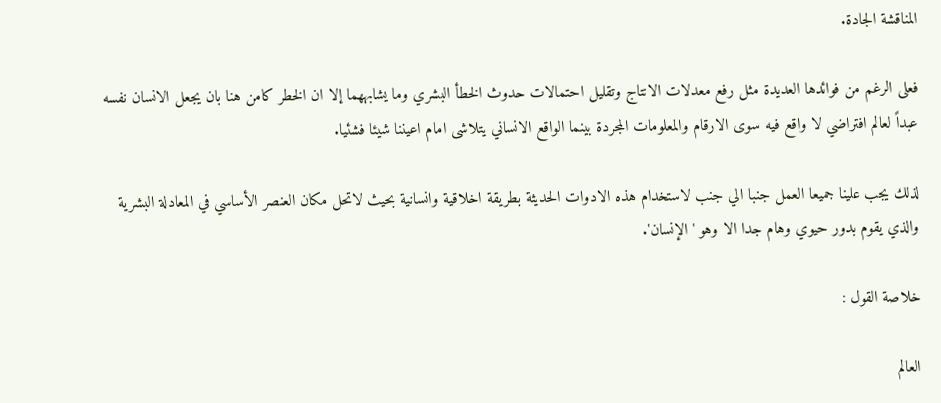المناقشة الجادة.

فعلى الرغم من فوائدها العديدة مثل رفع معدلات الانتاج وتقليل احتمالات حدوث الخطأ البشري وما يشابههما إلا ان الخطر كامن هنا بان يجعل الانسان نفسه عبداً لعالم افتراضي لا واقع فيه سوى الارقام والمعلومات المجردة بينما الواقع الانساني يتلاشى امام اعيننا شيئا فشئيا.

لذلك يجب علينا جميعا العمل جنبا الي جنب لاستخدام هذه الادوات الحديثة بطريقة اخلاقية وانسانية بحيث لاتحل مكان العنصر الأساسي في المعادلة البشرية والذي يقوم بدور حيوي وهام جدا الا وهو 'الإنسان'.

خلاصة القول :

العالم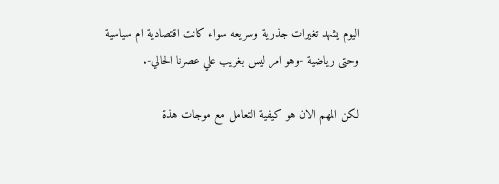اليوم يشهد تغيرات جذرية وسريعه سواء كانت اقتصادية ام سياسية وحتى رياضية -وهو امر ليس بغريب علي عصرنا الحالي-.

لكن المهم الان هو كيفية التعامل مع موجات هذة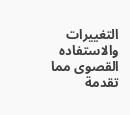التغييرات والاستفاده القصوى مما تقدمة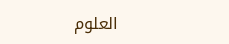العلوم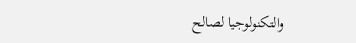والتكنولوجيا لصالح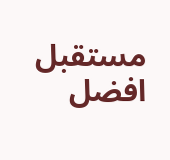مستقبل افضل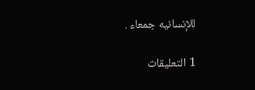للإنسانيه جمعاء .

1 التعليقات